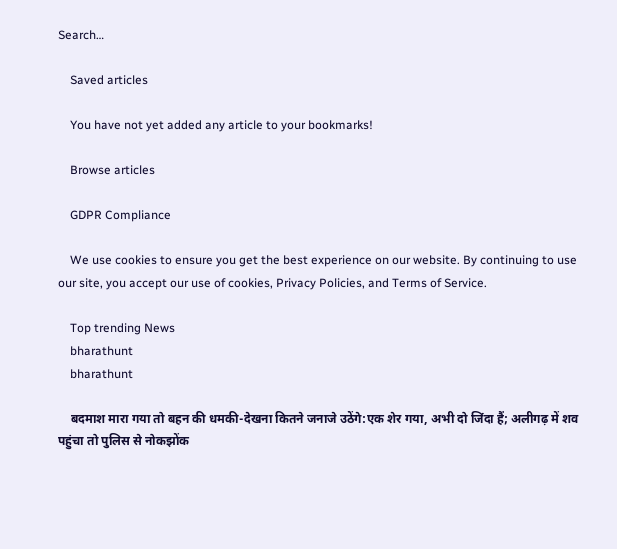Search…

    Saved articles

    You have not yet added any article to your bookmarks!

    Browse articles

    GDPR Compliance

    We use cookies to ensure you get the best experience on our website. By continuing to use our site, you accept our use of cookies, Privacy Policies, and Terms of Service.

    Top trending News
    bharathunt
    bharathunt

    बदमाश मारा गया तो बहन की धमकी-देखना कितने जनाजे उठेंगे:एक शेर गया, अभी दो जिंदा हैं; अलीगढ़ में शव पहुंचा तो पुलिस से नोकझोंक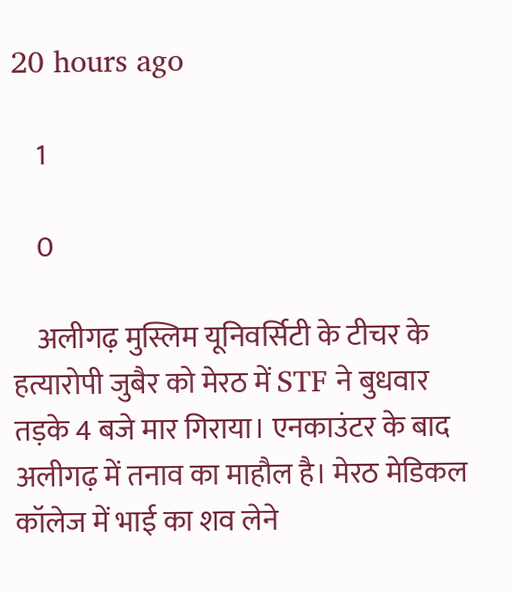20 hours ago

    1

    0

    अलीगढ़ मुस्लिम यूनिवर्सिटी के टीचर के हत्यारोपी जुबैर को मेरठ में STF ने बुधवार तड़के 4 बजे मार गिराया। एनकाउंटर के बाद अलीगढ़ में तनाव का माहौल है। मेरठ मेडिकल कॉलेज में भाई का शव लेने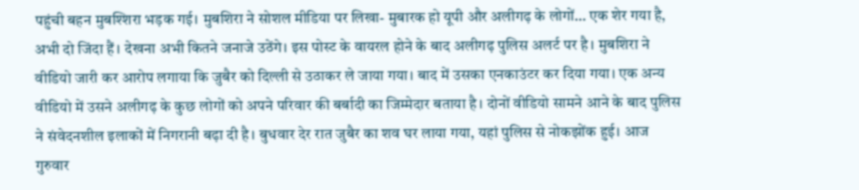पहुंची बहन मुबश्शिरा भड़क गई। मुबशिरा ने सोशल मीडिया पर लिखा- मुबारक हो यूपी और अलीगढ़ के लोगों… एक शेर गया है, अभी दो जिंदा हैं। देखना अभी कितने जनाजे उठेंगे। इस पोस्ट के वायरल होने के बाद अलीगढ़ पुलिस अलर्ट पर है। मुबशिरा ने वीडियो जारी कर आरोप लगाया कि जुबैर को दिल्ली से उठाकर ले जाया गया। बाद में उसका एनकाउंटर कर दिया गया। एक अन्य वीडियो में उसने अलीगढ़ के कुछ लोगों को अपने परिवार की बर्बादी का जिम्मेदार बताया है। दोनों वीडियो सामने आने के बाद पुलिस ने संवेदनशील इलाकों में निगरानी बढ़ा दी है। बुधवार देर रात जुबैर का शव घर लाया गया, यहां पुलिस से नोकझोंक हुई। आज गुरुवार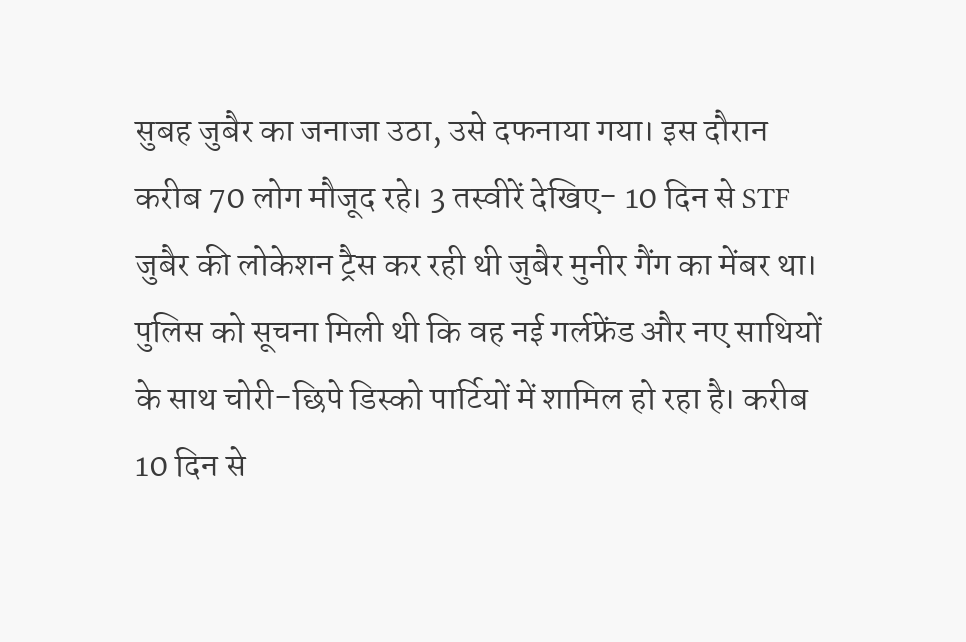सुबह जुबैर का जनाजा उठा, उसे दफनाया गया। इस दौरान करीब 70 लोग मौजूद रहे। 3 तस्वीरें देखिए- 10 दिन से STF जुबैर की लोकेशन ट्रैस कर रही थी जुबैर मुनीर गैंग का मेंबर था। पुलिस को सूचना मिली थी कि वह नई गर्लफ्रेंड और नए साथियों के साथ चोरी-छिपे डिस्को पार्टियों में शामिल हो रहा है। करीब 10 दिन से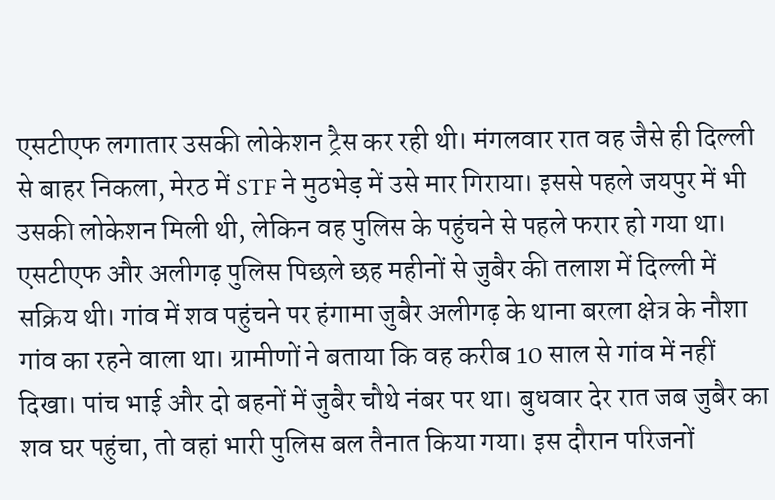एसटीएफ लगातार उसकी लोकेशन ट्रैस कर रही थी। मंगलवार रात वह जैसे ही दिल्ली से बाहर निकला, मेरठ में STF ने मुठभेड़ में उसे मार गिराया। इससे पहले जयपुर में भी उसकी लोकेशन मिली थी, लेकिन वह पुलिस के पहुंचने से पहले फरार हो गया था। एसटीएफ और अलीगढ़ पुलिस पिछले छह महीनों से जुबैर की तलाश में दिल्ली में सक्रिय थी। गांव में शव पहुंचने पर हंगामा जुबैर अलीगढ़ के थाना बरला क्षेत्र के नौशा गांव का रहने वाला था। ग्रामीणों ने बताया कि वह करीब 10 साल से गांव में नहीं दिखा। पांच भाई और दो बहनों में जुबैर चौथे नंबर पर था। बुधवार देर रात जब जुबैर का शव घर पहुंचा, तो वहां भारी पुलिस बल तैनात किया गया। इस दौरान परिजनों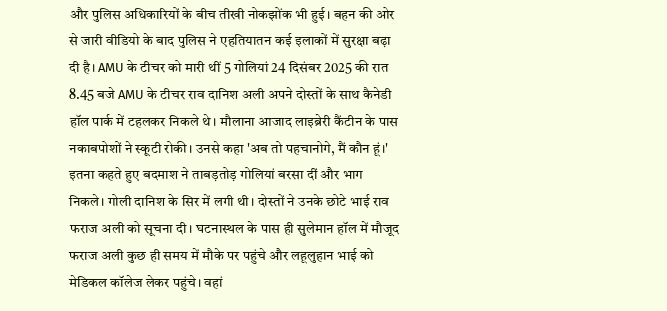और पुलिस अधिकारियों के बीच तीखी नोकझोंक भी हुई। बहन की ओर से जारी वीडियो के बाद पुलिस ने एहतियातन कई इलाकों में सुरक्षा बढ़ा दी है। AMU के टीचर को मारी थीं 5 गोलियां 24 दिसंबर 2025 की रात 8.45 बजे AMU के टीचर राव दानिश अली अपने दोस्तों के साथ कैनेडी हॉल पार्क में टहलकर निकले थे। मौलाना आजाद लाइब्रेरी कैंटीन के पास नकाबपोशों ने स्कूटी रोकी। उनसे कहा 'अब तो पहचानोगे, मैं कौन हूं।' इतना कहते हुए बदमाश ने ताबड़तोड़ गोलियां बरसा दीं और भाग निकले। गोली दानिश के सिर में लगी थी। दोस्तों ने उनके छोटे भाई राव फराज अली को सूचना दी। घटनास्थल के पास ही सुलेमान हॉल में मौजूद फराज अली कुछ ही समय में मौके पर पहुंचे और लहूलुहान भाई को मेडिकल कॉलेज लेकर पहुंचे। वहां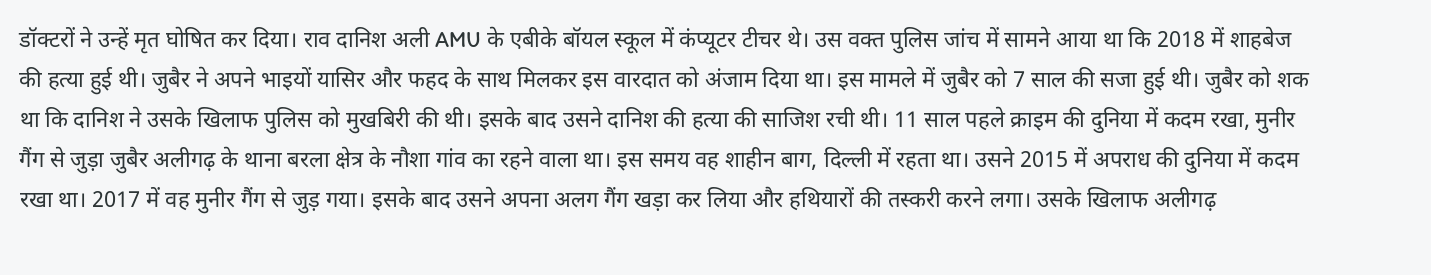डॉक्टरों ने उन्हें मृत घोषित कर दिया। राव दानिश अली AMU के एबीके बॉयल स्कूल में कंप्यूटर टीचर थे। उस वक्त पुलिस जांच में सामने आया था कि 2018 में शाहबेज की हत्या हुई थी। जुबैर ने अपने भाइयों यासिर और फहद के साथ मिलकर इस वारदात को अंजाम दिया था। इस मामले में जुबैर को 7 साल की सजा हुई थी। जुबैर को शक था कि दानिश ने उसके खिलाफ पुलिस को मुखबिरी की थी। इसके बाद उसने दानिश की हत्या की साजिश रची थी। 11 साल पहले क्राइम की दुनिया में कदम रखा, मुनीर गैंग से जुड़ा जुबैर अलीगढ़ के थाना बरला क्षेत्र के नौशा गांव का रहने वाला था। इस समय वह शाहीन बाग, दिल्ली में रहता था। उसने 2015 में अपराध की दुनिया में कदम रखा था। 2017 में वह मुनीर गैंग से जुड़ गया। इसके बाद उसने अपना अलग गैंग खड़ा कर लिया और हथियारों की तस्करी करने लगा। उसके खिलाफ अलीगढ़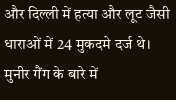और दिल्ली में हत्या और लूट जैसी धाराओं में 24 मुकदमे दर्ज थे। मुनीर गैंग के बारे में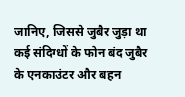जानिए, जिससे जुबैर जुड़ा था कई संदिग्धों के फोन बंद जुबैर के एनकाउंटर और बहन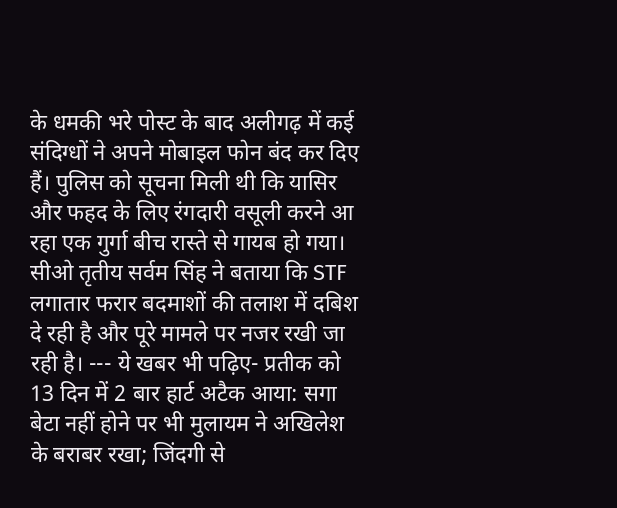के धमकी भरे पोस्ट के बाद अलीगढ़ में कई संदिग्धों ने अपने मोबाइल फोन बंद कर दिए हैं। पुलिस को सूचना मिली थी कि यासिर और फहद के लिए रंगदारी वसूली करने आ रहा एक गुर्गा बीच रास्ते से गायब हो गया। सीओ तृतीय सर्वम सिंह ने बताया कि STF लगातार फरार बदमाशों की तलाश में दबिश दे रही है और पूरे मामले पर नजर रखी जा रही है। --- ये खबर भी पढ़िए- प्रतीक को 13 दिन में 2 बार हार्ट अटैक आया: सगा बेटा नहीं होने पर भी मुलायम ने अखिलेश के बराबर रखा; जिंदगी से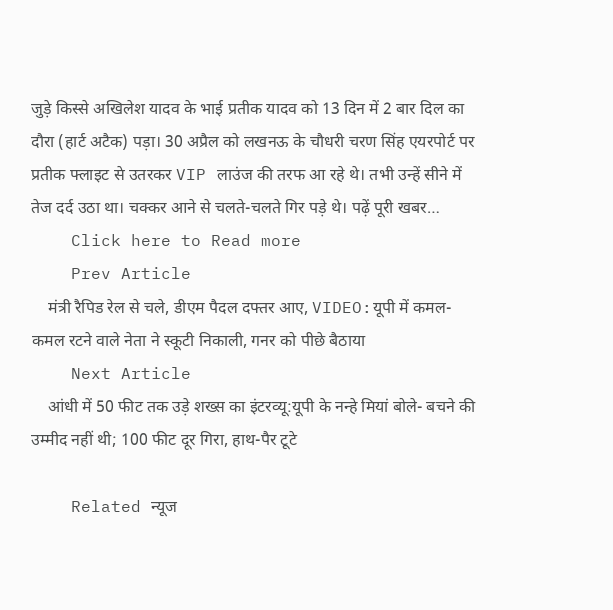जुड़े किस्से अखिलेश यादव के भाई प्रतीक यादव को 13 दिन में 2 बार दिल का दौरा (हार्ट अटैक) पड़ा। 30 अप्रैल को लखनऊ के चौधरी चरण सिंह एयरपोर्ट पर प्रतीक फ्लाइट से उतरकर VIP लाउंज की तरफ आ रहे थे। तभी उन्हें सीने में तेज दर्द उठा था। चक्कर आने से चलते-चलते गिर पड़े थे। पढ़ें पूरी खबर…
    Click here to Read more
    Prev Article
    मंत्री रैपिड रेल से चले, डीएम पैदल दफ्तर आए, VIDEO:यूपी में कमल-कमल रटने वाले नेता ने स्कूटी निकाली, गनर को पीछे बैठाया
    Next Article
    आंधी में 50 फीट तक उड़े शख्स का इंटरव्यू:यूपी के नन्हे मियां बोले- बचने की उम्मीद नहीं थी; 100 फीट दूर गिरा, हाथ-पैर टूटे

    Related न्यूज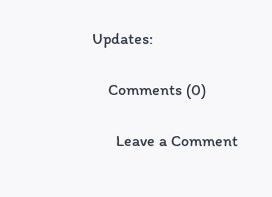Updates:

    Comments (0)

      Leave a Comment